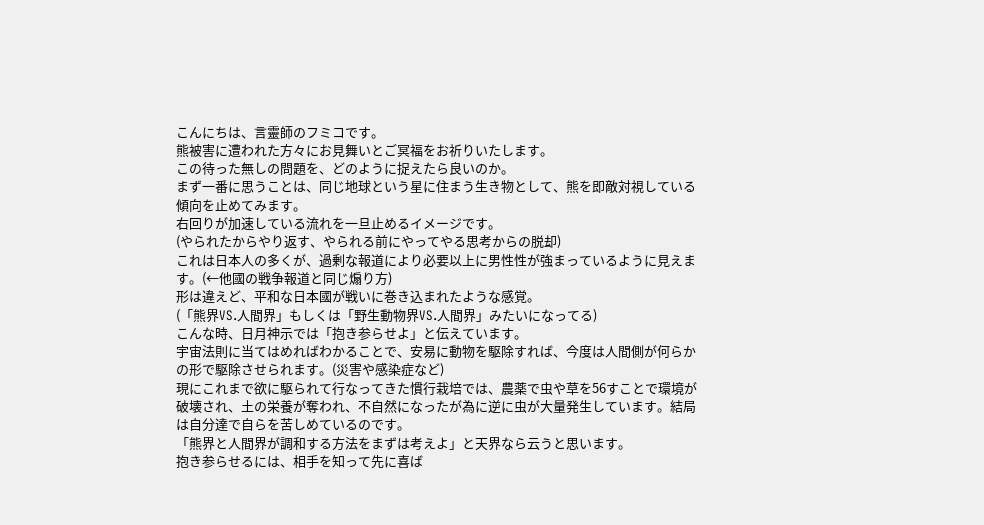こんにちは、言靈師のフミコです。
熊被害に遭われた方々にお見舞いとご冥福をお祈りいたします。
この待った無しの問題を、どのように捉えたら良いのか。
まず一番に思うことは、同じ地球という星に住まう生き物として、熊を即敵対視している傾向を止めてみます。
右回りが加速している流れを一旦止めるイメージです。
(やられたからやり返す、やられる前にやってやる思考からの脱却)
これは日本人の多くが、過剰な報道により必要以上に男性性が強まっているように見えます。(←他國の戦争報道と同じ煽り方)
形は違えど、平和な日本國が戦いに巻き込まれたような感覚。
(「熊界VS.人間界」もしくは「野生動物界VS.人間界」みたいになってる)
こんな時、日月神示では「抱き参らせよ」と伝えています。
宇宙法則に当てはめればわかることで、安易に動物を駆除すれば、今度は人間側が何らかの形で駆除させられます。(災害や感染症など)
現にこれまで欲に駆られて行なってきた慣行栽培では、農薬で虫や草を56すことで環境が破壊され、土の栄養が奪われ、不自然になったが為に逆に虫が大量発生しています。結局は自分達で自らを苦しめているのです。
「熊界と人間界が調和する方法をまずは考えよ」と天界なら云うと思います。
抱き参らせるには、相手を知って先に喜ば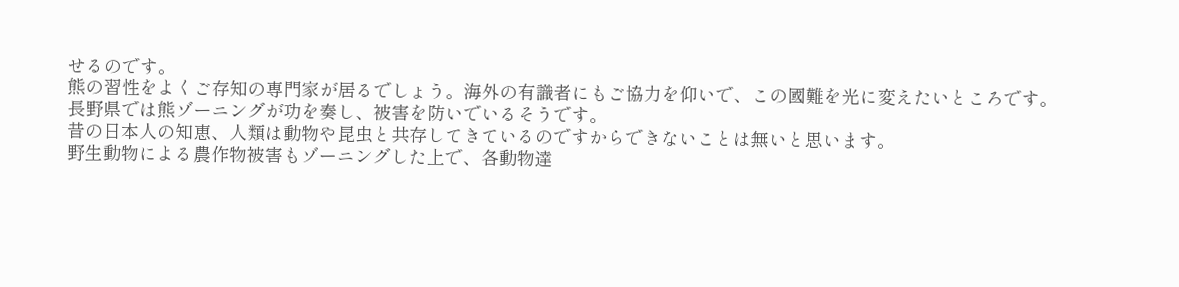せるのです。
熊の習性をよくご存知の専門家が居るでしょう。海外の有識者にもご協力を仰いで、この國難を光に変えたいところです。
長野県では熊ゾーニングが功を奏し、被害を防いでいるそうです。
昔の日本人の知恵、人類は動物や昆虫と共存してきているのですからできないことは無いと思います。
野生動物による農作物被害もゾーニングした上で、各動物達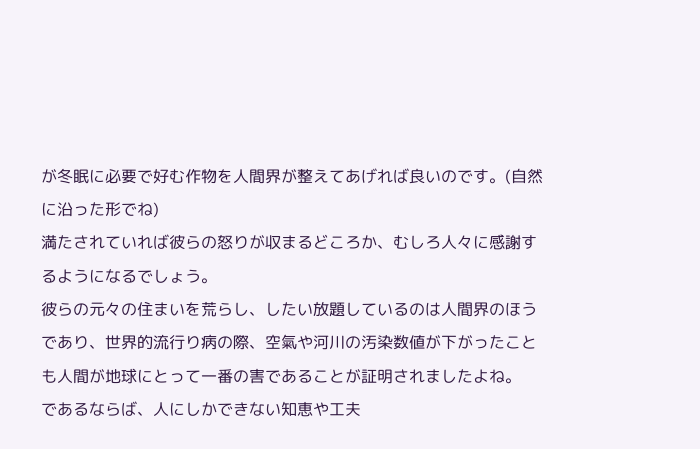が冬眠に必要で好む作物を人間界が整えてあげれば良いのです。(自然に沿った形でね)
満たされていれば彼らの怒りが収まるどころか、むしろ人々に感謝するようになるでしょう。
彼らの元々の住まいを荒らし、したい放題しているのは人間界のほうであり、世界的流行り病の際、空氣や河川の汚染数値が下がったことも人間が地球にとって一番の害であることが証明されましたよね。
であるならば、人にしかできない知恵や工夫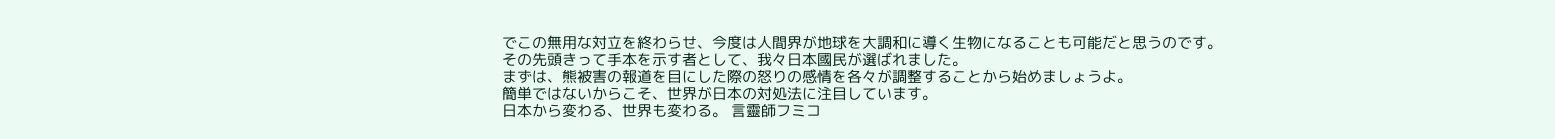でこの無用な対立を終わらせ、今度は人間界が地球を大調和に導く生物になることも可能だと思うのです。
その先頭きって手本を示す者として、我々日本國民が選ばれました。
まずは、熊被害の報道を目にした際の怒りの感情を各々が調整することから始めましょうよ。
簡単ではないからこそ、世界が日本の対処法に注目しています。
日本から変わる、世界も変わる。 言靈師フミコ